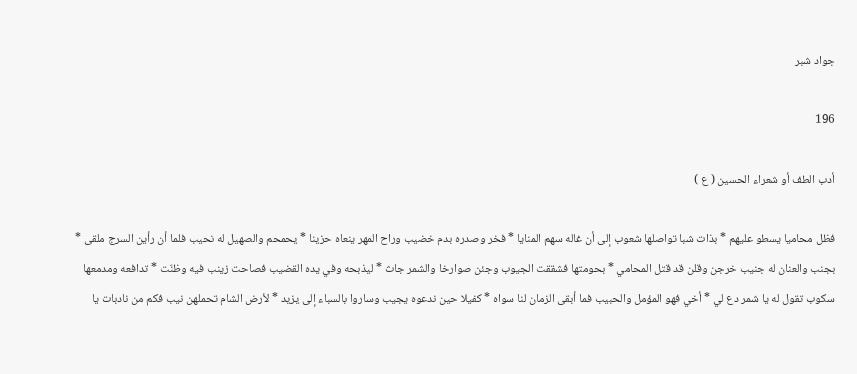جواد شبر

196

أدب الطف أو شعراء الحسين ( ع )

فظل محاميا يسطو عليهم * بذات شبا تواصلها شعوب إلى أن غاله سهم المنايا * فخر وصدره بدم خضيب وراح المهر ينعاه حزينا * يحمحم والصهيل له نحيب فلما أن رأين السرج ملقى * بجنب والعنان له جنيب خرجن وقلن قد قتل المحامي * بحومتها فشققت الجيوب وجئن صوارخا والشمر جاث * ليذبحه وفي يده القضيب فصاحت زينب فيه وظنّت * تدافعه ومدمعها سكوب تقول له يا شمر دع لي * أخي فهو المؤمل والحبيب فما أبقى الزمان لنا سواه * كفيلا حين ندعوه يجيب وساروا بالسباء إلى يزيد * لأرض الشام تحملهن نيب فكم من نادبات يا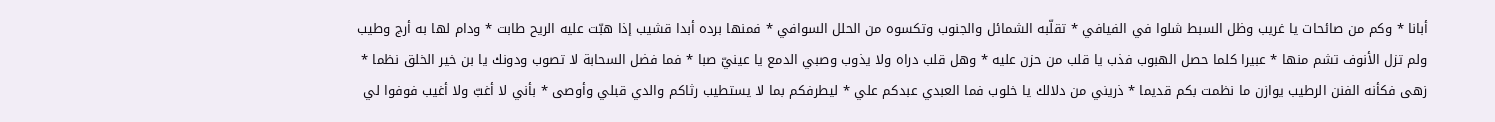أبانا * وكم من صائحات يا غريب وظل السبط شلوا في الفيافي * تقلّبه الشمائل والجنوب وتكسوه من الحلل السوافي * فمنها برده أبدا قشيب إذا هبّت عليه الريح طابت * ودام لها به أرج وطيب ولم تزل الأنوف تشم منها * عبيرا كلما حصل الهبوب فذب يا قلب من حزن عليه * وهل قلب دراه ولا يذوب وصبي الدمع يا عينيّ صبا * فما فضل السحابة لا تصوب ودونك يا بن خير الخلق نظما * زهى فكأنه الفنن الرطيب يوازن ما نظمت بكم قديما * ذريني من دلالك يا خلوب فما العبدي عبدكم علي * ليطرفكم بما لا يستطيب رثاكم والدي قبلي وأوصى * بأني لا أغبّ ولا أغيب فوفوا لي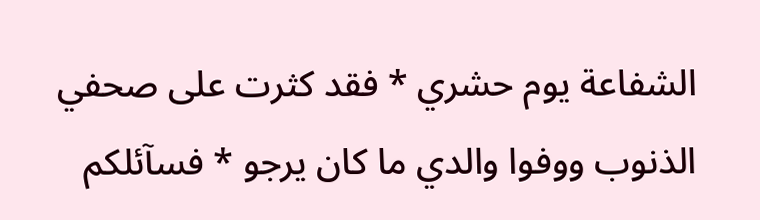الشفاعة يوم حشري * فقد كثرت على صحفي الذنوب ووفوا والدي ما كان يرجو * فسآئلكم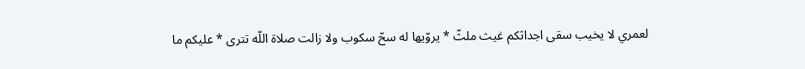لعمري لا يخيب سقى اجداثكم غيث ملثّ * يروّيها له سحّ سكوب ولا زالت صلاة اللّه تترى * عليكم ما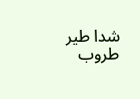شدا طير طروب